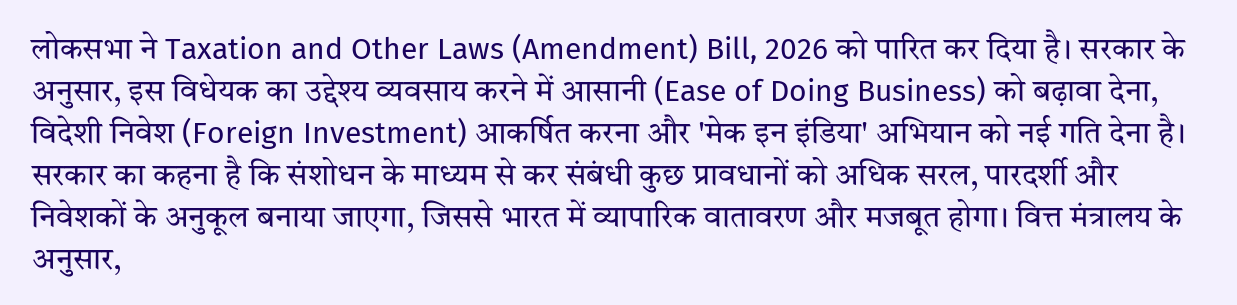लोकसभा ने Taxation and Other Laws (Amendment) Bill, 2026 को पारित कर दिया है। सरकार के अनुसार, इस विधेयक का उद्देश्य व्यवसाय करने में आसानी (Ease of Doing Business) को बढ़ावा देना, विदेशी निवेश (Foreign Investment) आकर्षित करना और 'मेक इन इंडिया' अभियान को नई गति देना है। सरकार का कहना है कि संशोधन के माध्यम से कर संबंधी कुछ प्रावधानों को अधिक सरल, पारदर्शी और निवेशकों के अनुकूल बनाया जाएगा, जिससे भारत में व्यापारिक वातावरण और मजबूत होगा। वित्त मंत्रालय के अनुसार,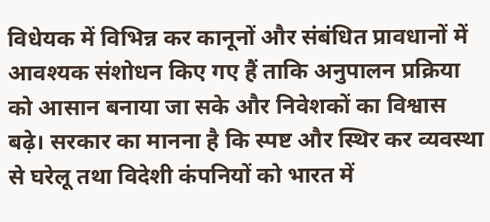विधेयक में विभिन्न कर कानूनों और संबंधित प्रावधानों में आवश्यक संशोधन किए गए हैं ताकि अनुपालन प्रक्रिया को आसान बनाया जा सके और निवेशकों का विश्वास बढ़े। सरकार का मानना है कि स्पष्ट और स्थिर कर व्यवस्था से घरेलू तथा विदेशी कंपनियों को भारत में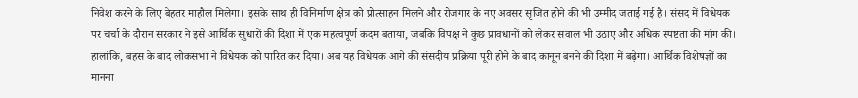निवेश करने के लिए बेहतर माहौल मिलेगा। इसके साथ ही विनिर्माण क्षेत्र को प्रोत्साहन मिलने और रोजगार के नए अवसर सृजित होने की भी उम्मीद जताई गई है। संसद में विधेयक पर चर्चा के दौरान सरकार ने इसे आर्थिक सुधारों की दिशा में एक महत्वपूर्ण कदम बताया, जबकि विपक्ष ने कुछ प्रावधानों को लेकर सवाल भी उठाए और अधिक स्पष्टता की मांग की। हालांकि, बहस के बाद लोकसभा ने विधेयक को पारित कर दिया। अब यह विधेयक आगे की संसदीय प्रक्रिया पूरी होने के बाद कानून बनने की दिशा में बढ़ेगा। आर्थिक विशेषज्ञों का मानना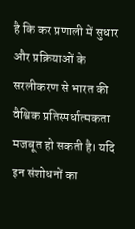है कि कर प्रणाली में सुधार और प्रक्रियाओं के सरलीकरण से भारत की वैश्विक प्रतिस्पर्धात्मकता मजबूत हो सकती है। यदि इन संशोधनों का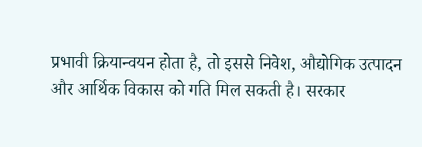प्रभावी क्रियान्वयन होता है, तो इससे निवेश, औद्योगिक उत्पादन और आर्थिक विकास को गति मिल सकती है। सरकार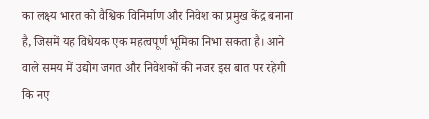का लक्ष्य भारत को वैश्विक विनिर्माण और निवेश का प्रमुख केंद्र बनाना है, जिसमें यह विधेयक एक महत्वपूर्ण भूमिका निभा सकता है। आने वाले समय में उद्योग जगत और निवेशकों की नजर इस बात पर रहेगी कि नए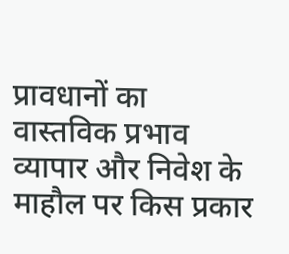प्रावधानों का वास्तविक प्रभाव व्यापार और निवेश के माहौल पर किस प्रकार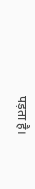पड़ता है।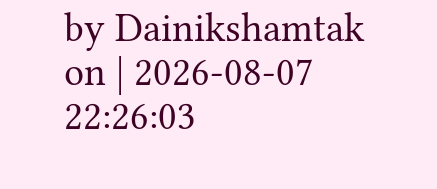by Dainikshamtak on | 2026-08-07 22:26:03